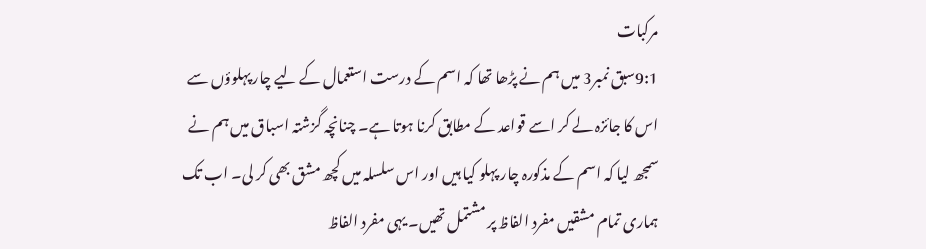مرکبات
9:1سبق نمبر3 میں ہم نے پڑھا تھا کہ اسم کے درست استعمال کے لیے چار پہلوؤں سے اس کا جائزہ لے کر اسے قواعد کے مطابق کرنا ہوتا ہے۔ چنانچہ گزشتہ اسباق میں ہم نے سمجھ لیا کہ اسم کے مذکورہ چار پہلو کیا ہیں اور اس سلسلہ میں کچھ مشق بھی کر لی۔ اب تک ہماری تمام مشقیں مفرد الفاظ پر مشتمل تھیں۔ یہی مفرد الفاظ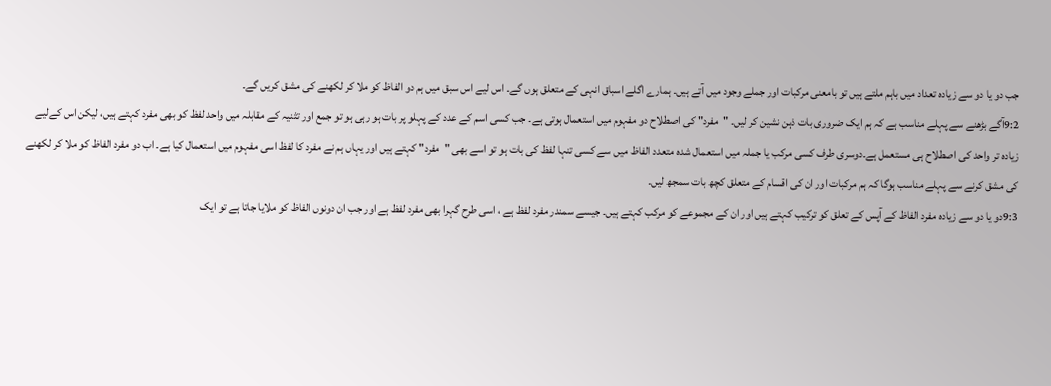جب دو یا دو سے زیادہ تعداد میں باہم ملتے ہیں تو بامعنی مرکبات اور جملے وجود میں آتے ہیں۔ ہمارے اگلے اسباق انہی کے متعلق ہوں گے۔ اس لیے اس سبق میں ہم دو الفاظ کو ملا کر لکھنے کی مشق کریں گے۔
9:2آگے بڑھنے سے پہلے مناسب ہے کہ ہم ایک ضروری بات ذہن نشین کر لیں۔ "مفرد" کی اصطلاح دو مفہوم میں استعمال ہوتی ہے۔ جب کسی اسم کے عدد کے پہلو پر بات ہو رہی ہو تو جمع اور تثنیہ کے مقابلہ میں واحد لفظ کو بھی مفرد کہتے ہیں، لیکن اس کےلیے زیادہ تر واحد کی اصطلاح ہی مستعمل ہے۔دوسری طرف کسی مرکب یا جملہ میں استعمال شدہ متعدد الفاظ میں سے کسی تنہا لفظ کی بات ہو تو اسے بھی "مفرد" کہتے ہیں اور یہاں ہم نے مفرد کا لفظ اسی مفہوم میں استعمال کیا ہے۔ اب دو مفرد الفاظ کو ملا کر لکھنے کی مشق کرنے سے پہلے مناسب ہوگا کہ ہم مرکبات اور ان کی اقسام کے متعلق کچھ بات سمجھ لیں۔
9:3دو یا دو سے زیادہ مفرد الفاظ کے آپس کے تعلق کو ترکیب کہتے ہیں اور ان کے مجموعے کو مرکب کہتے ہیں۔ جیسے سمندر مفرد لفظ ہے ، اسی طرح گہرا بھی مفرد لفظ ہے اور جب ان دونوں الفاظ کو ملایا جاتا ہے تو ایک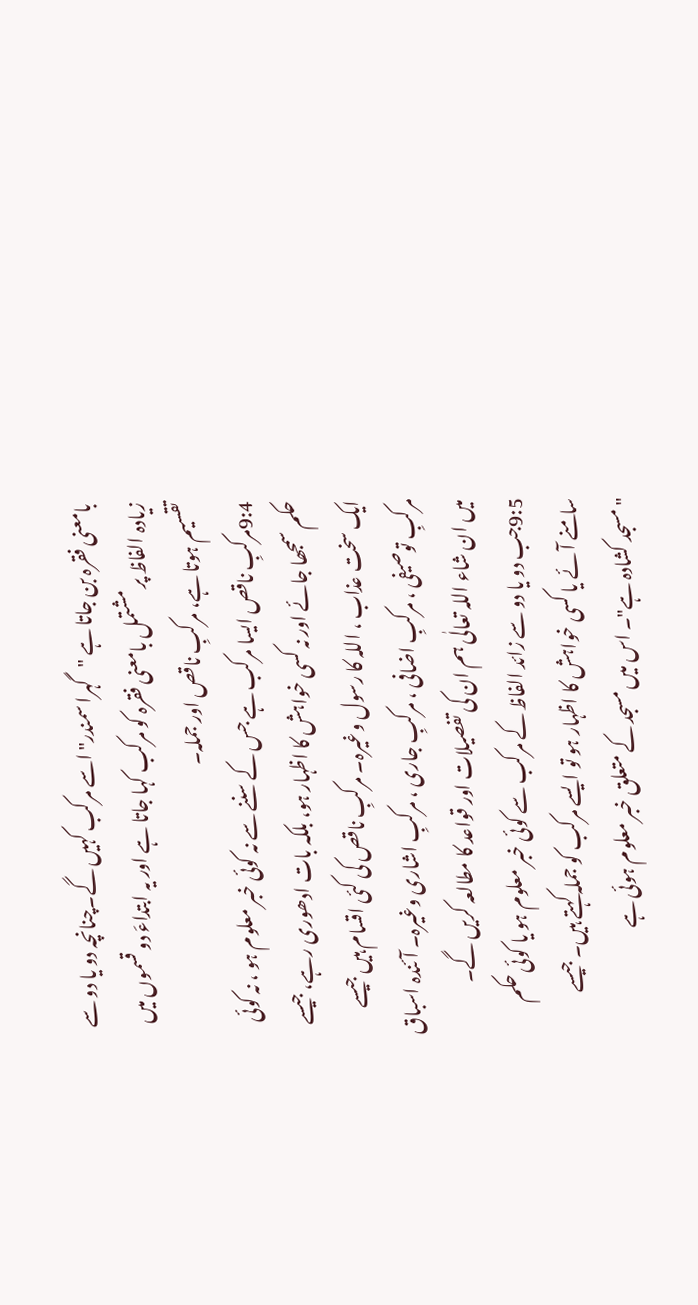بامعنی فقرہ بن جاتا ہے "گہرا سمندر" اسے مرکب کہیں گے۔چنانچہ دو یا دو سے زیادہ الفاظ پر مشتمل بامعنی فقرہ کو مرکب کہا جاتا ہے اور یہ ابتداءَ دو قسموں میں تقسیم ہوتا ہے، مرکبِ ناقص اور جملہ۔
9:4مرکبِ ناقص ایسا مرکب ہے جس کے سننے سے نہ کوئی خبر معلوم ہو ، نہ کوئی حکم سمجھا جائے اور نہ کسی خواہش کا اظہار ہو، بلکہ بات ادھوری رہے، جیسے ایک سخت عذاب ، اللہ کا رسول وغیرہ۔ مرکبِ ناقص کی کئی اقسام ہیں جیسے مرکبِ توصیفی ، مرکبِ اضافی ، مرکبِ جاری ، مرکبِ اشاری وغیرہ۔ آئندہ اسباق میں ان شاء اللہ تعالٰی ہم ان کی تفصیلات اور قواعد کا مطالعہ کریں گے۔
9:5جب دو یا دو سے زائد الفاظ کے مرکب سے کوئی خبر معلوم ہو یا کوئی حکم سامنے آئے یا کسی خواہش کا اظہار ہو تو ایسے مرکب کو جملہ کہتے ہیں۔ جیسے "مسجد کشادہ ہے"۔ اس میں مسجد کے متعلق خبر معلوم ہوئی ہے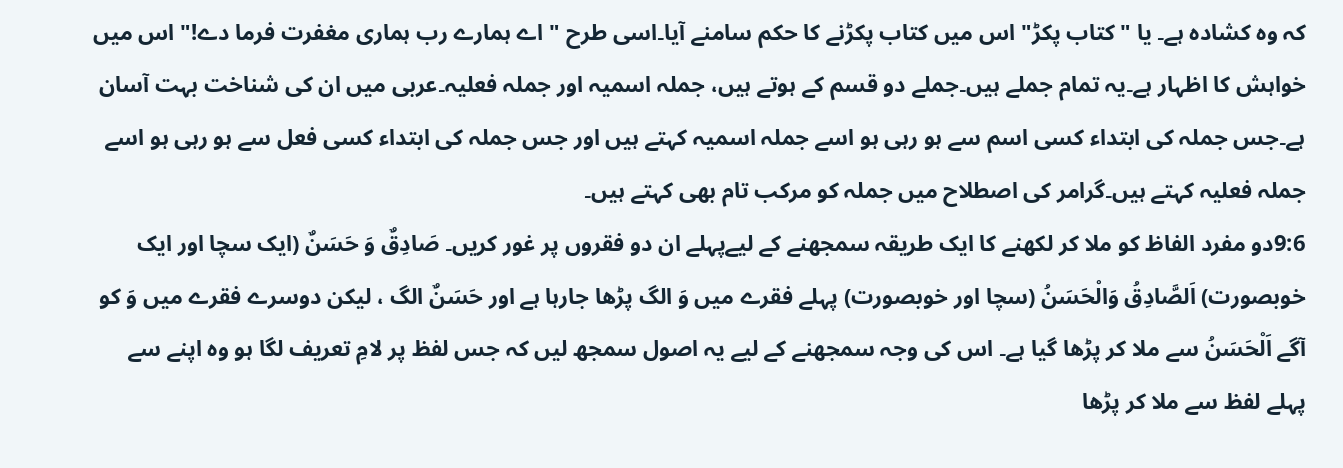کہ وہ کشادہ ہے۔ یا "کتاب پکڑ" اس میں کتاب پکڑنے کا حکم سامنے آیا۔اسی طرح " اے ہمارے رب ہماری مغفرت فرما دے!" اس میں خواہش کا اظہار ہے۔یہ تمام جملے ہیں۔جملے دو قسم کے ہوتے ہیں، جملہ اسمیہ اور جملہ فعلیہ۔عربی میں ان کی شناخت بہت آسان ہے۔جس جملہ کی ابتداء کسی اسم سے ہو رہی ہو اسے جملہ اسمیہ کہتے ہیں اور جس جملہ کی ابتداء کسی فعل سے ہو رہی ہو اسے جملہ فعلیہ کہتے ہیں۔گرامر کی اصطلاح میں جملہ کو مرکب تام بھی کہتے ہیں۔
9:6دو مفرد الفاظ کو ملا کر لکھنے کا ایک طریقہ سمجھنے کے لیےپہلے ان دو فقروں پر غور کریں۔ صَادِقٌ وَ حَسَنٌ (ایک سچا اور ایک خوبصورت) اَلصَّادِقُ وَالْحَسَنُ (سچا اور خوبصورت) پہلے فقرے میں وَ الگ پڑھا جارہا ہے اور حَسَنٌ الگ ، لیکن دوسرے فقرے میں وَ کو آگے اَلْحَسَنُ سے ملا کر پڑھا گیا ہے۔ اس کی وجہ سمجھنے کے لیے یہ اصول سمجھ لیں کہ جس لفظ پر لامِ تعریف لگا ہو وہ اپنے سے پہلے لفظ سے ملا کر پڑھا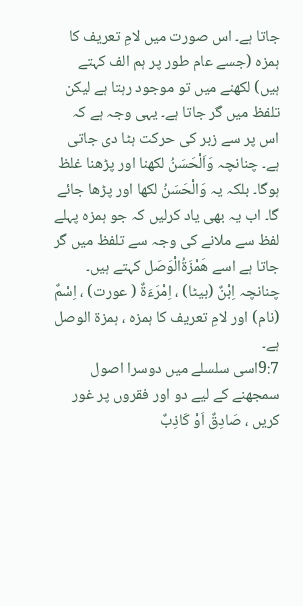جاتا ہے۔ اس صورت میں لامِ تعریف کا ہمزہ (جسے عام طور پر ہم الف کہتے ہیں) لکھنے میں تو موجود رہتا ہے لیکن تلفظ میں گر جاتا ہے۔ یہی وجہ ہے کہ اس پر سے زبر کی حرکت ہٹا دی جاتی ہے۔ چنانچہ وَاَلْحَسَنُ لکھنا اور پڑھنا غلظ ہوگا۔ بلکہ یہ وَالْحَسَنُ لکھا اور پڑھا جائے گا۔ اب یہ بھی یاد کرلیں کہ جو ہمزہ پہلے لفظ سے ملانے کی وجہ سے تلفظ میں گر جاتا ہے اسے ھَمْزَۃُالْوَصَل کہتے ہیں۔ چنانچہ اِبْنٌ (بیٹا) ، اِمْرَءَۃٌ ( عورت) ، اِسْمٌ (نام) اور لامِ تعریف کا ہمزہ ، ہمزۃ الوصل ہے۔
9:7اسی سلسلے میں دوسرا اصول سمجھنے کے لیے دو اور فقروں پر غور کریں ، صَادِقٌ اَوْ كَاذِبٌ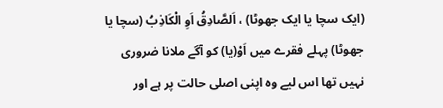(ایک سچا یا ایک جھوٹا) ، اَلصَّادِقُ اَوِ الْکَاذِبُ (سچا یا جھوٹا) پہلے فقرے میں اَوْ(یا) کو آگے ملانا ضروری نہیں تھا اس لیے وہ اپنی اصلی حالت پر ہے اور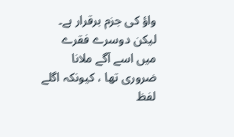واؤ کی جزم برقرار ہے۔ لیکن دوسرے فقرے میں اسے آگے ملانا ضروری تھا ، کیونکہ اگلے لفظ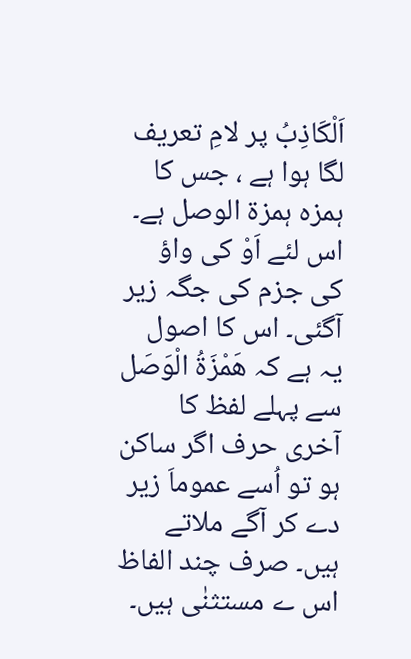اَلْکَاذِبُ پر لامِ تعریف لگا ہوا ہے ، جس کا ہمزہ ہمزۃ الوصل ہے۔ اس لئے اَوْ کی واؤ کی جزم کی جگہ زیر آگئی۔ اس کا اصول یہ ہے کہ ھَمْزَۃُ الْوَصَل سے پہلے لفظ کا آخری حرف اگر ساکن ہو تو اُسے عموماَ زیر دے کر آگے ملاتے ہیں۔ صرف چند الفاظ اس ے مستثنٰی ہیں۔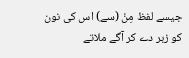جیسے لفظ مِنْ (سے) اس کی نون کو زبر دے کر آگے ملاتے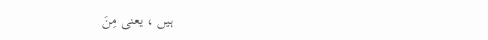ہیں ، یعنی مِنَ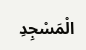الْمَسْجِدِ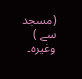(مسجد سے ) وغیرہ۔